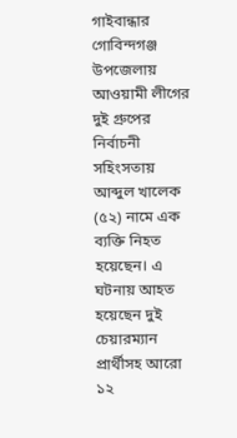গাইবান্ধার গোবিন্দগঞ্জ উপজেলায় আওয়ামী লীগের দুই গ্রুপের নির্বাচনী সহিংসতায় আব্দুল খালেক (৫২) নামে এক ব্যক্তি নিহত হয়েছেন। এ ঘটনায় আহত হয়েছেন দুই চেয়ারম্যান প্রার্থীসহ আরো ১২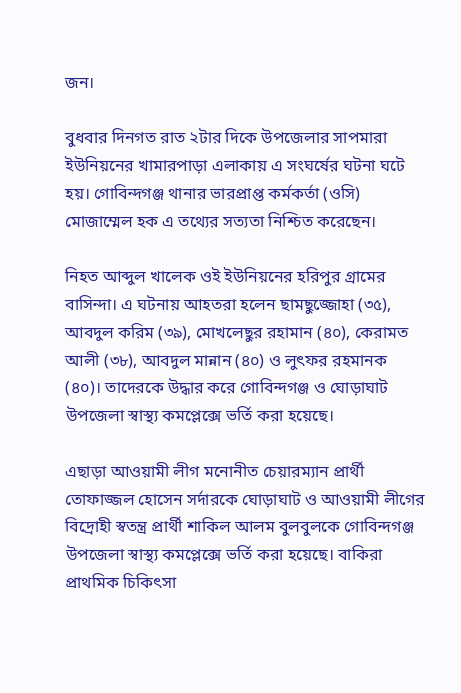জন।

বুধবার দিনগত রাত ২টার দিকে উপজেলার সাপমারা ইউনিয়নের খামারপাড়া এলাকায় এ সংঘর্ষের ঘটনা ঘটে হয়। গোবিন্দগঞ্জ থানার ভারপ্রাপ্ত কর্মকর্তা (ওসি) মোজাম্মেল হক এ তথ্যের সত্যতা নিশ্চিত করেছেন।

নিহত আব্দুল খালেক ওই ইউনিয়নের হরিপুর গ্রামের বাসিন্দা। এ ঘটনায় আহতরা হলেন ছামছুজ্জোহা (৩৫), আবদুল করিম (৩৯), মোখলেছুর রহামান (৪০), কেরামত আলী (৩৮), আবদুল মান্নান (৪০) ও লুৎফর রহমানক (৪০)। তাদেরকে উদ্ধার করে গোবিন্দগঞ্জ ও ঘোড়াঘাট উপজেলা স্বাস্থ্য কমপ্লেক্সে ভর্তি করা হয়েছে।

এছাড়া আওয়ামী লীগ মনোনীত চেয়ারম্যান প্রার্থী তোফাজ্জল হোসেন সর্দারকে ঘোড়াঘাট ও আওয়ামী লীগের বিদ্রোহী স্বতন্ত্র প্রার্থী শাকিল আলম বুলবুলকে গোবিন্দগঞ্জ উপজেলা স্বাস্থ্য কমপ্লেক্সে ভর্তি করা হয়েছে। বাকিরা প্রাথমিক চিকিৎসা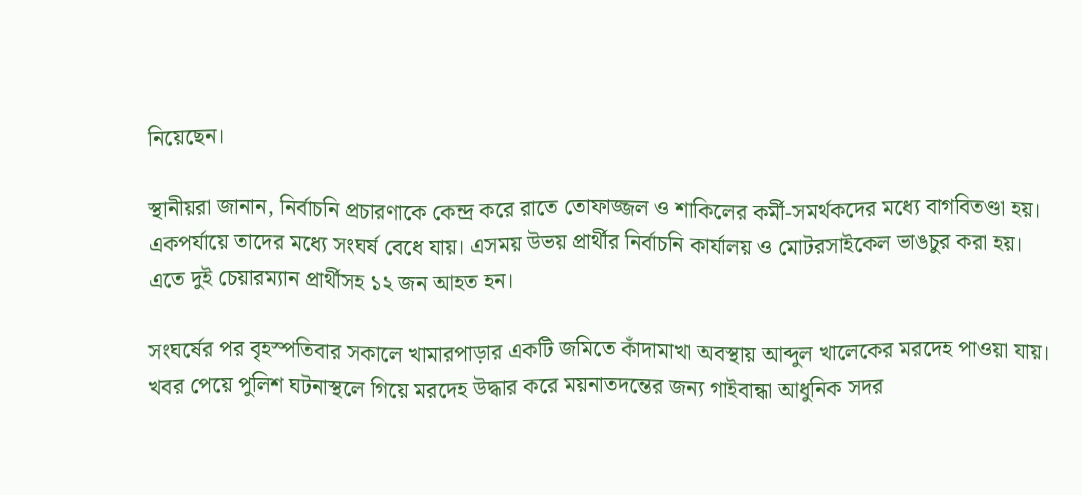নিয়েছেন।

স্থানীয়রা জানান, নির্বাচনি প্রচারণাকে কেন্দ্র করে রাতে তোফাজ্জল ও শাকিলের কর্মী-সমর্থকদের মধ্যে বাগবিতণ্ডা হয়। একপর্যায়ে তাদের মধ্যে সংঘর্ষ বেধে যায়। এসময় উভয় প্রার্থীর নির্বাচনি কার্যালয় ও মোটরসাইকেল ভাঙচুর করা হয়। এতে দুই চেয়ারম্যান প্রার্থীসহ ১২ জন আহত হন।

সংঘর্ষের পর বৃহস্পতিবার সকালে খামারপাড়ার একটি জমিতে কাঁদামাখা অবস্থায় আব্দুল খালেকের মরদেহ পাওয়া যায়। খবর পেয়ে পুলিশ ঘটনাস্থলে গিয়ে মরদেহ উদ্ধার করে ময়নাতদন্তের জন্য গাইবান্ধা আধুনিক সদর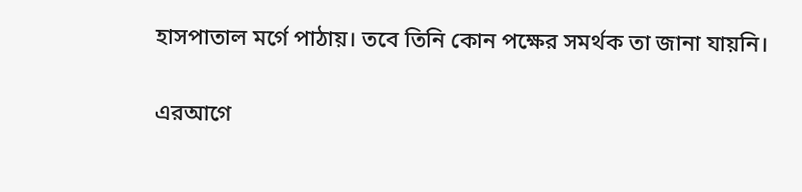হাসপাতাল মর্গে পাঠায়। তবে তিনি কোন পক্ষের সমর্থক তা জানা যায়নি।

এরআগে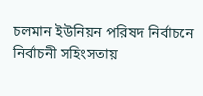চলমান ইউনিয়ন পরিষদ নির্বাচনে নির্বাচনী সহিংসতায়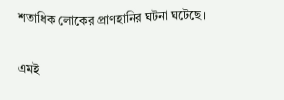শতাধিক লোকের প্রাণহানির ঘটনা ঘটেছে।

এমই